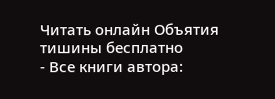Читать онлайн Объятия тишины бесплатно
- Все книги автора: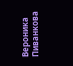Вероника Пиванкова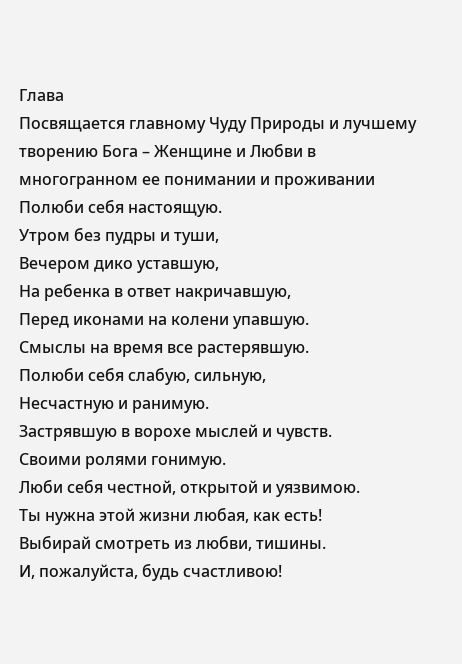Глава
Посвящается главному Чуду Природы и лучшему творению Бога – Женщине и Любви в многогранном ее понимании и проживании
Полюби себя настоящую.
Утром без пудры и туши,
Вечером дико уставшую,
На ребенка в ответ накричавшую,
Перед иконами на колени упавшую.
Смыслы на время все растерявшую.
Полюби себя слабую, сильную,
Несчастную и ранимую.
Застрявшую в ворохе мыслей и чувств.
Своими ролями гонимую.
Люби себя честной, открытой и уязвимою.
Ты нужна этой жизни любая, как есть!
Выбирай смотреть из любви, тишины.
И, пожалуйста, будь счастливою!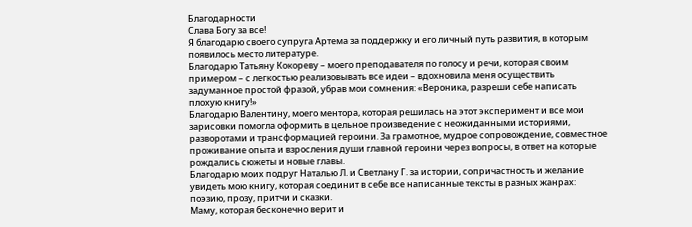Благодарности
Слава Богу за все!
Я благодарю своего супруга Артема за поддержку и его личный путь развития, в которым появилось место литературе.
Благодарю Татьяну Кокореву – моего преподавателя по голосу и речи, которая своим примером – с легкостью реализовывать все идеи – вдохновила меня осуществить задуманное простой фразой, убрав мои сомнения: «Вероника, разреши себе написать плохую книгу!»
Благодарю Валентину, моего ментора, которая решилась на этот эксперимент и все мои зарисовки помогла оформить в цельное произведение с неожиданными историями, разворотами и трансформацией героини. За грамотное, мудрое сопровождение, совместное проживание опыта и взросления души главной героини через вопросы, в ответ на которые рождались сюжеты и новые главы.
Благодарю моих подруг Наталью Л. и Светлану Г. за истории, сопричастность и желание увидеть мою книгу, которая соединит в себе все написанные тексты в разных жанрах: поэзию, прозу, притчи и сказки.
Маму, которая бесконечно верит и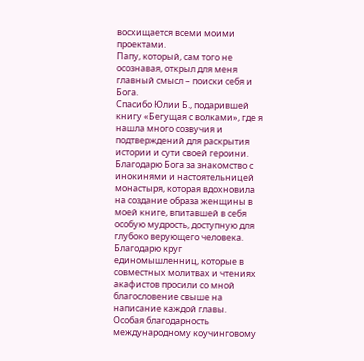восхищается всеми моими проектами.
Папу, который, сам того не осознавая, открыл для меня главный смысл – поиски себя и Бога.
Спасибо Юлии Б., подарившей книгу «Бегущая с волками», где я нашла много созвучия и подтверждений для раскрытия истории и сути своей героини.
Благодарю Бога за знакомство с инокинями и настоятельницей монастыря, которая вдохновила на создание образа женщины в моей книге, впитавшей в себя особую мудрость, доступную для глубоко верующего человека.
Благодарю круг единомышленниц, которые в совместных молитвах и чтениях акафистов просили со мной благословение свыше на написание каждой главы.
Особая благодарность международному коучинговому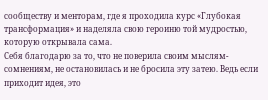сообществу и менторам, где я проходила курс «Глубокая трансформация» и наделяла свою героиню той мудростью, которую открывала сама.
Себя благодарю за то, что не поверила своим мыслям-сомнениям, не остановилась и не бросила эту затею. Ведь если приходит идея, это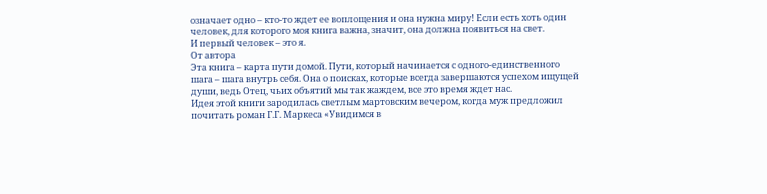означает одно – кто-то ждет ее воплощения и она нужна миру! Если есть хоть один человек, для которого моя книга важна, значит, она должна появиться на свет.
И первый человек – это я.
От автора
Эта книга – карта пути домой. Пути, который начинается с одного-единственного шага – шага внутрь себя. Она о поисках, которые всегда завершаются успехом ищущей души, ведь Отец, чьих объятий мы так жаждем, все это время ждет нас.
Идея этой книги зародилась светлым мартовским вечером, когда муж предложил почитать роман Г.Г. Маркеса «Увидимся в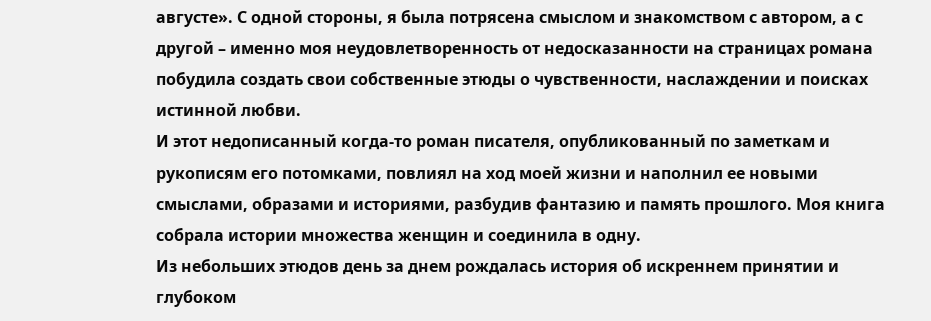августе». С одной стороны, я была потрясена смыслом и знакомством с автором, а с другой – именно моя неудовлетворенность от недосказанности на страницах романа побудила создать свои собственные этюды о чувственности, наслаждении и поисках истинной любви.
И этот недописанный когда-то роман писателя, опубликованный по заметкам и рукописям его потомками, повлиял на ход моей жизни и наполнил ее новыми смыслами, образами и историями, разбудив фантазию и память прошлого. Моя книга собрала истории множества женщин и соединила в одну.
Из небольших этюдов день за днем рождалась история об искреннем принятии и глубоком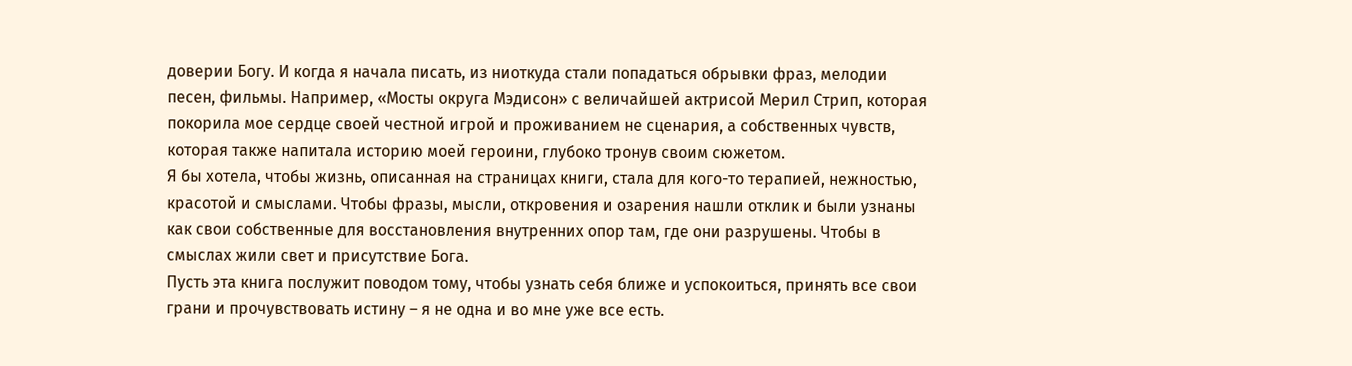доверии Богу. И когда я начала писать, из ниоткуда стали попадаться обрывки фраз, мелодии песен, фильмы. Например, «Мосты округа Мэдисон» с величайшей актрисой Мерил Стрип, которая покорила мое сердце своей честной игрой и проживанием не сценария, а собственных чувств, которая также напитала историю моей героини, глубоко тронув своим сюжетом.
Я бы хотела, чтобы жизнь, описанная на страницах книги, стала для кого-то терапией, нежностью, красотой и смыслами. Чтобы фразы, мысли, откровения и озарения нашли отклик и были узнаны как свои собственные для восстановления внутренних опор там, где они разрушены. Чтобы в смыслах жили свет и присутствие Бога.
Пусть эта книга послужит поводом тому, чтобы узнать себя ближе и успокоиться, принять все свои грани и прочувствовать истину – я не одна и во мне уже все есть.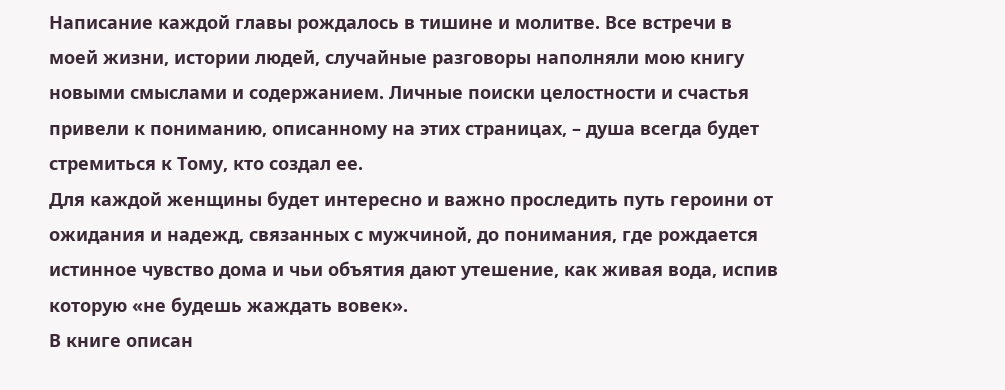Написание каждой главы рождалось в тишине и молитве. Все встречи в моей жизни, истории людей, случайные разговоры наполняли мою книгу новыми смыслами и содержанием. Личные поиски целостности и счастья привели к пониманию, описанному на этих страницах, – душа всегда будет стремиться к Тому, кто создал ее.
Для каждой женщины будет интересно и важно проследить путь героини от ожидания и надежд, связанных с мужчиной, до понимания, где рождается истинное чувство дома и чьи объятия дают утешение, как живая вода, испив которую «не будешь жаждать вовек».
В книге описан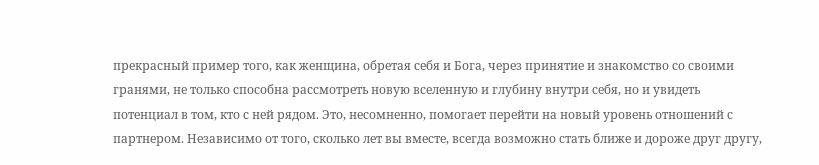прекрасный пример того, как женщина, обретая себя и Бога, через принятие и знакомство со своими гранями, не только способна рассмотреть новую вселенную и глубину внутри себя, но и увидеть потенциал в том, кто с ней рядом. Это, несомненно, помогает перейти на новый уровень отношений с партнером. Независимо от того, сколько лет вы вместе, всегда возможно стать ближе и дороже друг другу,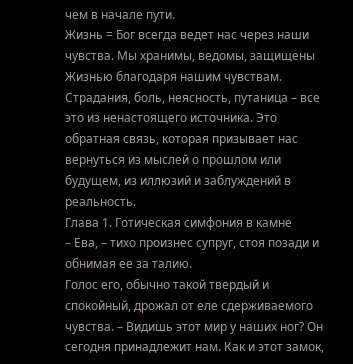чем в начале пути.
Жизнь = Бог всегда ведет нас через наши чувства. Мы хранимы, ведомы, защищены Жизнью благодаря нашим чувствам. Страдания, боль, неясность, путаница – все это из ненастоящего источника. Это обратная связь, которая призывает нас вернуться из мыслей о прошлом или будущем, из иллюзий и заблуждений в реальность.
Глава 1. Готическая симфония в камне
– Ева, – тихо произнес супруг, стоя позади и обнимая ее за талию.
Голос его, обычно такой твердый и спокойный, дрожал от еле сдерживаемого чувства. – Видишь этот мир у наших ног? Он сегодня принадлежит нам. Как и этот замок,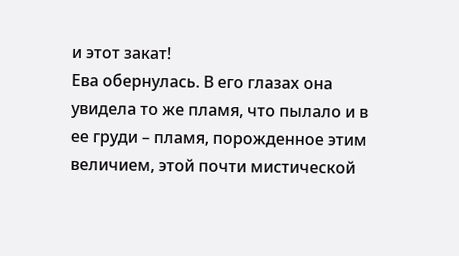и этот закат!
Ева обернулась. В его глазах она увидела то же пламя, что пылало и в ее груди – пламя, порожденное этим величием, этой почти мистической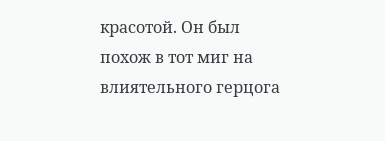красотой. Он был похож в тот миг на влиятельного герцога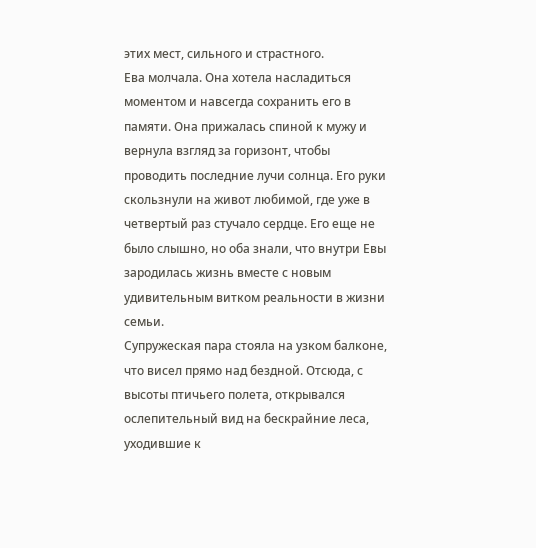этих мест, сильного и страстного.
Ева молчала. Она хотела насладиться моментом и навсегда сохранить его в памяти. Она прижалась спиной к мужу и вернула взгляд за горизонт, чтобы проводить последние лучи солнца. Его руки скользнули на живот любимой, где уже в четвертый раз стучало сердце. Его еще не было слышно, но оба знали, что внутри Евы зародилась жизнь вместе с новым удивительным витком реальности в жизни семьи.
Супружеская пара стояла на узком балконе, что висел прямо над бездной. Отсюда, с высоты птичьего полета, открывался ослепительный вид на бескрайние леса, уходившие к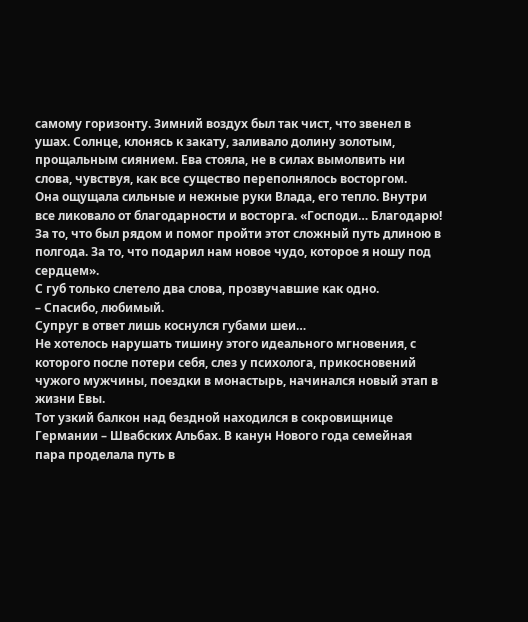самому горизонту. Зимний воздух был так чист, что звенел в ушах. Солнце, клонясь к закату, заливало долину золотым, прощальным сиянием. Ева стояла, не в силах вымолвить ни слова, чувствуя, как все существо переполнялось восторгом.
Она ощущала сильные и нежные руки Влада, его тепло. Внутри все ликовало от благодарности и восторга. «Господи… Благодарю! За то, что был рядом и помог пройти этот сложный путь длиною в полгода. За то, что подарил нам новое чудо, которое я ношу под сердцем».
С губ только слетело два слова, прозвучавшие как одно.
– Спасибо, любимый.
Супруг в ответ лишь коснулся губами шеи…
Не хотелось нарушать тишину этого идеального мгновения, с которого после потери себя, слез у психолога, прикосновений чужого мужчины, поездки в монастырь, начинался новый этап в жизни Евы.
Тот узкий балкон над бездной находился в сокровищнице Германии – Швабских Альбах. В канун Нового года семейная пара проделала путь в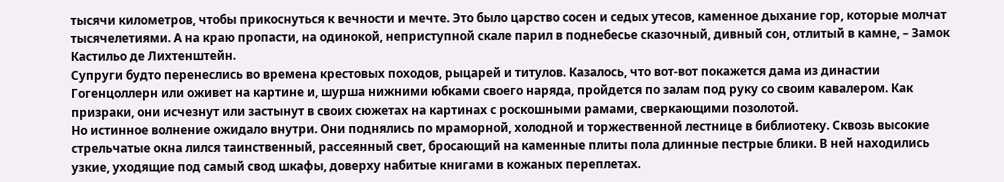тысячи километров, чтобы прикоснуться к вечности и мечте. Это было царство сосен и седых утесов, каменное дыхание гор, которые молчат тысячелетиями. А на краю пропасти, на одинокой, неприступной скале парил в поднебесье сказочный, дивный сон, отлитый в камне, – Замок Кастильо де Лихтенштейн.
Супруги будто перенеслись во времена крестовых походов, рыцарей и титулов. Казалось, что вот-вот покажется дама из династии Гогенцоллерн или оживет на картине и, шурша нижними юбками своего наряда, пройдется по залам под руку со своим кавалером. Как призраки, они исчезнут или застынут в своих сюжетах на картинах с роскошными рамами, сверкающими позолотой.
Но истинное волнение ожидало внутри. Они поднялись по мраморной, холодной и торжественной лестнице в библиотеку. Сквозь высокие стрельчатые окна лился таинственный, рассеянный свет, бросающий на каменные плиты пола длинные пестрые блики. В ней находились узкие, уходящие под самый свод шкафы, доверху набитые книгами в кожаных переплетах.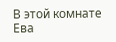В этой комнате Ева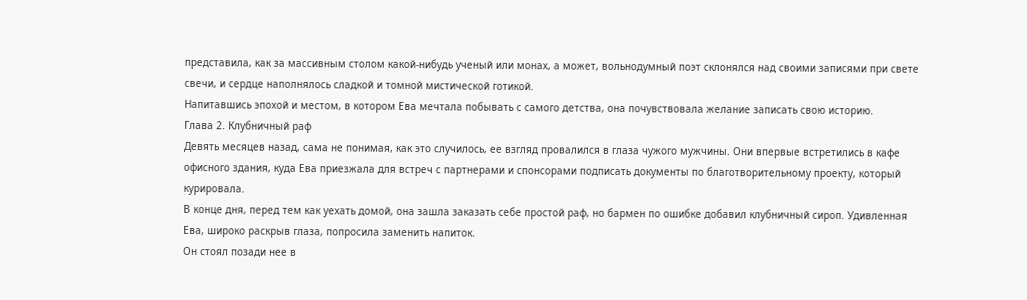представила, как за массивным столом какой-нибудь ученый или монах, а может, вольнодумный поэт склонялся над своими записями при свете свечи, и сердце наполнялось сладкой и томной мистической готикой.
Напитавшись эпохой и местом, в котором Ева мечтала побывать с самого детства, она почувствовала желание записать свою историю.
Глава 2. Клубничный раф
Девять месяцев назад, сама не понимая, как это случилось, ее взгляд провалился в глаза чужого мужчины. Они впервые встретились в кафе офисного здания, куда Ева приезжала для встреч с партнерами и спонсорами подписать документы по благотворительному проекту, который курировала.
В конце дня, перед тем как уехать домой, она зашла заказать себе простой раф, но бармен по ошибке добавил клубничный сироп. Удивленная Ева, широко раскрыв глаза, попросила заменить напиток.
Он стоял позади нее в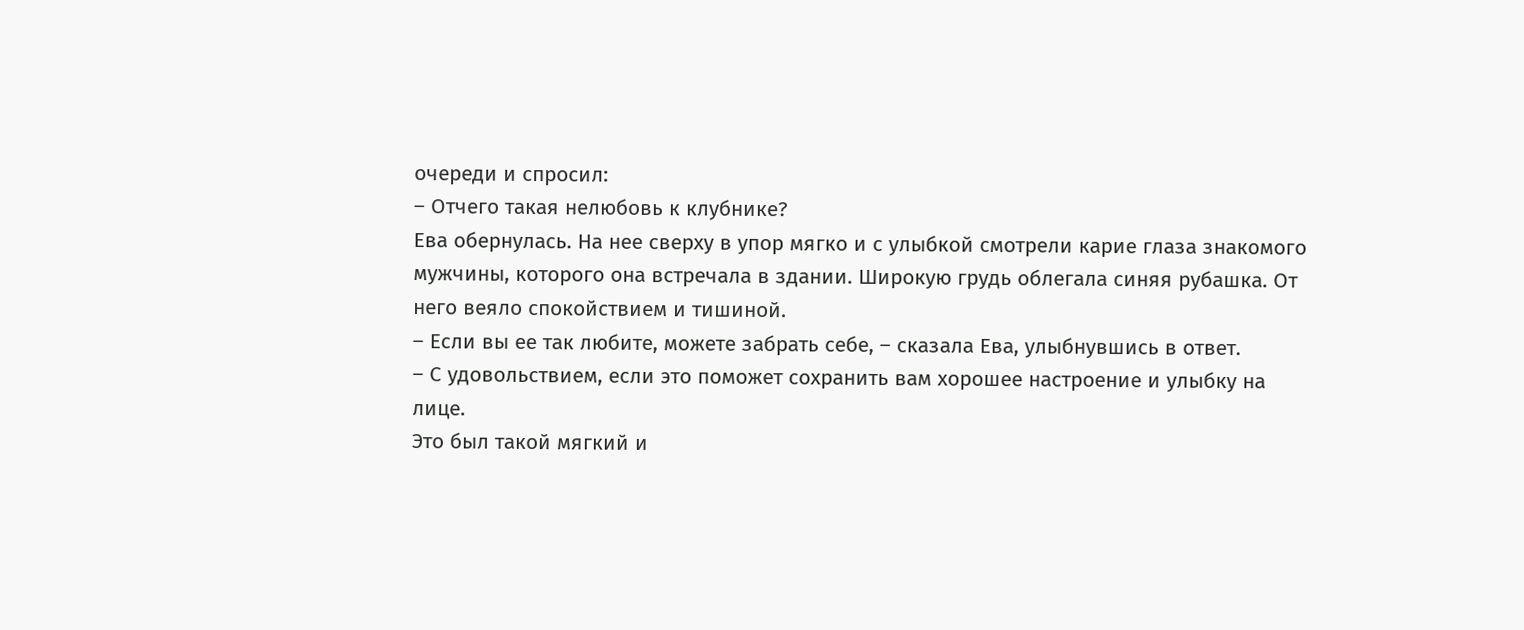очереди и спросил:
– Отчего такая нелюбовь к клубнике?
Ева обернулась. На нее сверху в упор мягко и с улыбкой смотрели карие глаза знакомого мужчины, которого она встречала в здании. Широкую грудь облегала синяя рубашка. От него веяло спокойствием и тишиной.
– Если вы ее так любите, можете забрать себе, – сказала Ева, улыбнувшись в ответ.
– С удовольствием, если это поможет сохранить вам хорошее настроение и улыбку на лице.
Это был такой мягкий и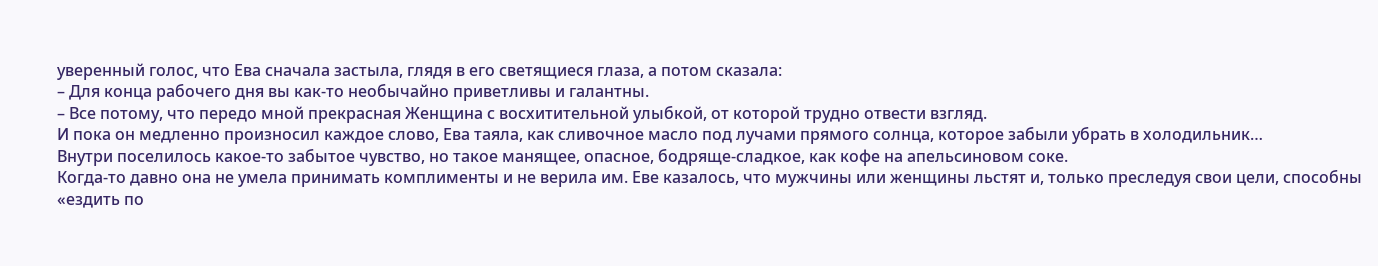уверенный голос, что Ева сначала застыла, глядя в его светящиеся глаза, а потом сказала:
– Для конца рабочего дня вы как-то необычайно приветливы и галантны.
– Все потому, что передо мной прекрасная Женщина с восхитительной улыбкой, от которой трудно отвести взгляд.
И пока он медленно произносил каждое слово, Ева таяла, как сливочное масло под лучами прямого солнца, которое забыли убрать в холодильник…
Внутри поселилось какое-то забытое чувство, но такое манящее, опасное, бодряще-сладкое, как кофе на апельсиновом соке.
Когда-то давно она не умела принимать комплименты и не верила им. Еве казалось, что мужчины или женщины льстят и, только преследуя свои цели, способны «ездить по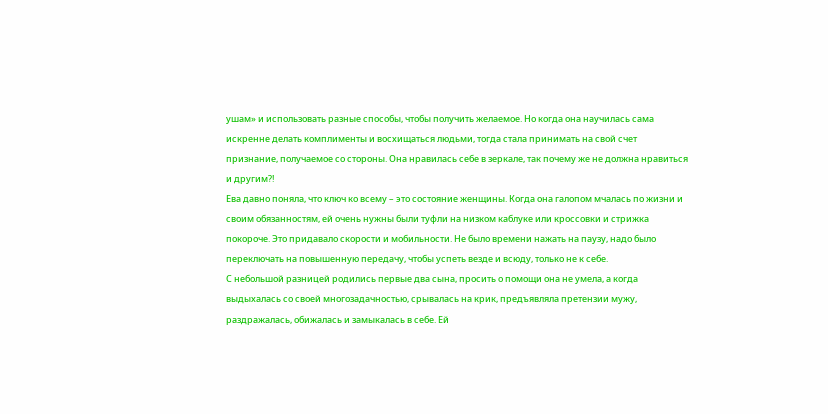ушам» и использовать разные способы, чтобы получить желаемое. Но когда она научилась сама искренне делать комплименты и восхищаться людьми, тогда стала принимать на свой счет признание, получаемое со стороны. Она нравилась себе в зеркале, так почему же не должна нравиться и другим?!
Ева давно поняла, что ключ ко всему – это состояние женщины. Когда она галопом мчалась по жизни и своим обязанностям, ей очень нужны были туфли на низком каблуке или кроссовки и стрижка покороче. Это придавало скорости и мобильности. Не было времени нажать на паузу, надо было переключать на повышенную передачу, чтобы успеть везде и всюду, только не к себе.
С небольшой разницей родились первые два сына, просить о помощи она не умела, а когда выдыхалась со своей многозадачностью, срывалась на крик, предъявляла претензии мужу, раздражалась, обижалась и замыкалась в себе. Ей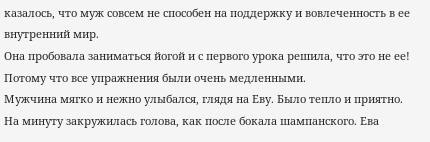казалось, что муж совсем не способен на поддержку и вовлеченность в ее внутренний мир.
Она пробовала заниматься йогой и с первого урока решила, что это не ее! Потому что все упражнения были очень медленными.
Мужчина мягко и нежно улыбался, глядя на Еву. Было тепло и приятно. На минуту закружилась голова, как после бокала шампанского. Ева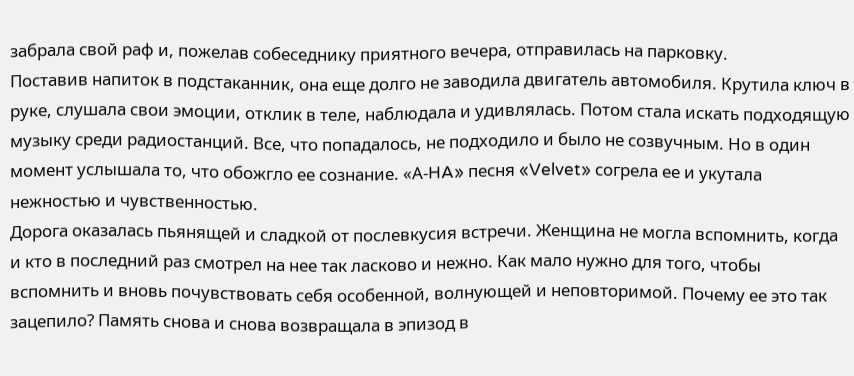забрала свой раф и, пожелав собеседнику приятного вечера, отправилась на парковку.
Поставив напиток в подстаканник, она еще долго не заводила двигатель автомобиля. Крутила ключ в руке, слушала свои эмоции, отклик в теле, наблюдала и удивлялась. Потом стала искать подходящую музыку среди радиостанций. Все, что попадалось, не подходило и было не созвучным. Но в один момент услышала то, что обожгло ее сознание. «А-HA» песня «Velvet» согрела ее и укутала нежностью и чувственностью.
Дорога оказалась пьянящей и сладкой от послевкусия встречи. Женщина не могла вспомнить, когда и кто в последний раз смотрел на нее так ласково и нежно. Как мало нужно для того, чтобы вспомнить и вновь почувствовать себя особенной, волнующей и неповторимой. Почему ее это так зацепило? Память снова и снова возвращала в эпизод в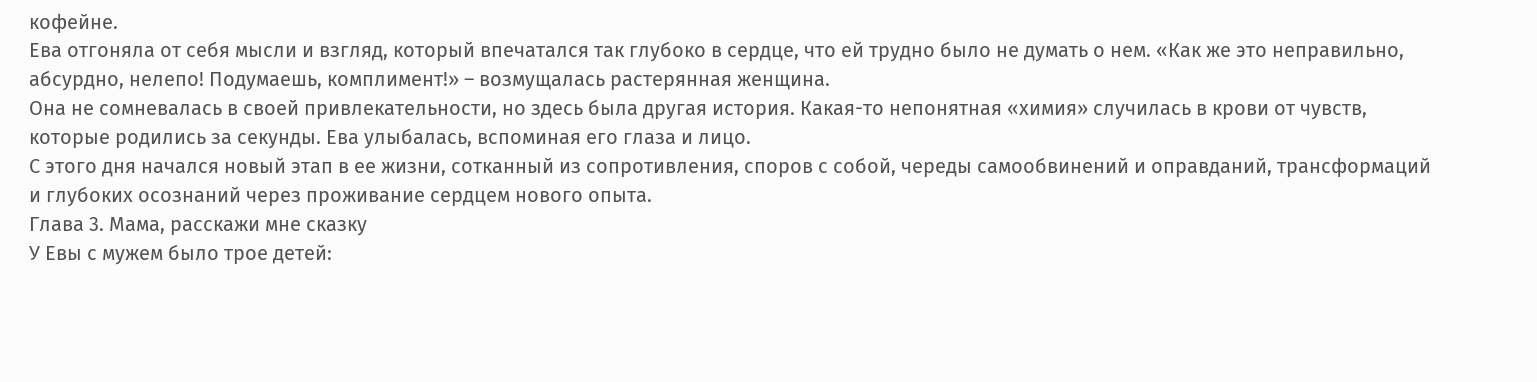кофейне.
Ева отгоняла от себя мысли и взгляд, который впечатался так глубоко в сердце, что ей трудно было не думать о нем. «Как же это неправильно, абсурдно, нелепо! Подумаешь, комплимент!» – возмущалась растерянная женщина.
Она не сомневалась в своей привлекательности, но здесь была другая история. Какая-то непонятная «химия» случилась в крови от чувств, которые родились за секунды. Ева улыбалась, вспоминая его глаза и лицо.
С этого дня начался новый этап в ее жизни, сотканный из сопротивления, споров с собой, череды самообвинений и оправданий, трансформаций и глубоких осознаний через проживание сердцем нового опыта.
Глава 3. Мама, расскажи мне сказку
У Евы с мужем было трое детей: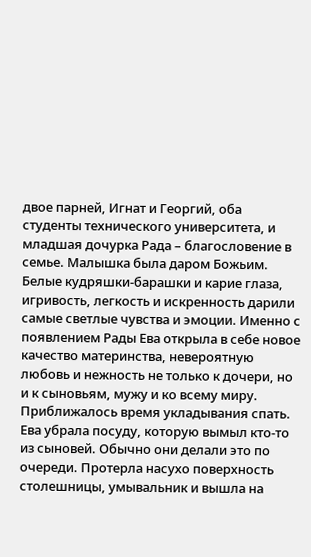двое парней, Игнат и Георгий, оба студенты технического университета, и младшая дочурка Рада – благословение в семье. Малышка была даром Божьим. Белые кудряшки-барашки и карие глаза, игривость, легкость и искренность дарили самые светлые чувства и эмоции. Именно с появлением Рады Ева открыла в себе новое качество материнства, невероятную любовь и нежность не только к дочери, но и к сыновьям, мужу и ко всему миру.
Приближалось время укладывания спать. Ева убрала посуду, которую вымыл кто-то из сыновей. Обычно они делали это по очереди. Протерла насухо поверхность столешницы, умывальник и вышла на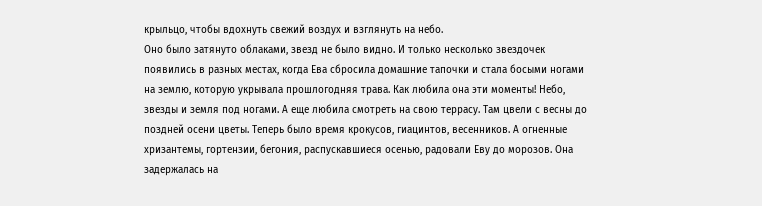крыльцо, чтобы вдохнуть свежий воздух и взглянуть на небо.
Оно было затянуто облаками, звезд не было видно. И только несколько звездочек появились в разных местах, когда Ева сбросила домашние тапочки и стала босыми ногами на землю, которую укрывала прошлогодняя трава. Как любила она эти моменты! Небо, звезды и земля под ногами. А еще любила смотреть на свою террасу. Там цвели с весны до поздней осени цветы. Теперь было время крокусов, гиацинтов, весенников. А огненные хризантемы, гортензии, бегония, распускавшиеся осенью, радовали Еву до морозов. Она задержалась на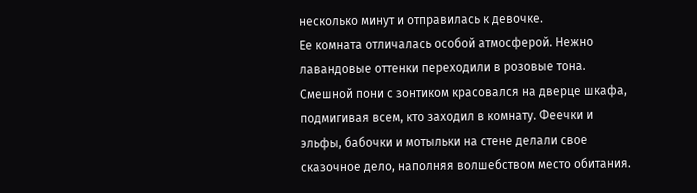несколько минут и отправилась к девочке.
Ее комната отличалась особой атмосферой. Нежно лавандовые оттенки переходили в розовые тона. Смешной пони с зонтиком красовался на дверце шкафа, подмигивая всем, кто заходил в комнату. Феечки и эльфы, бабочки и мотыльки на стене делали свое сказочное дело, наполняя волшебством место обитания.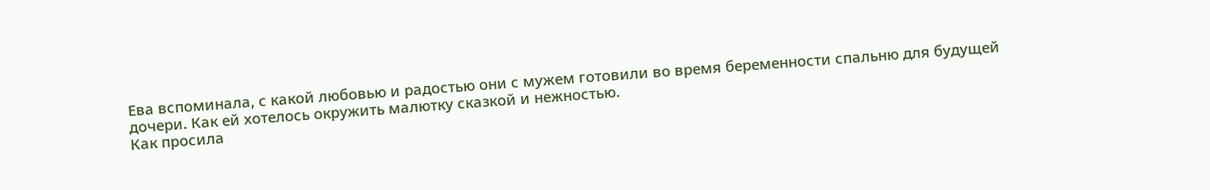Ева вспоминала, с какой любовью и радостью они с мужем готовили во время беременности спальню для будущей дочери. Как ей хотелось окружить малютку сказкой и нежностью.
Как просила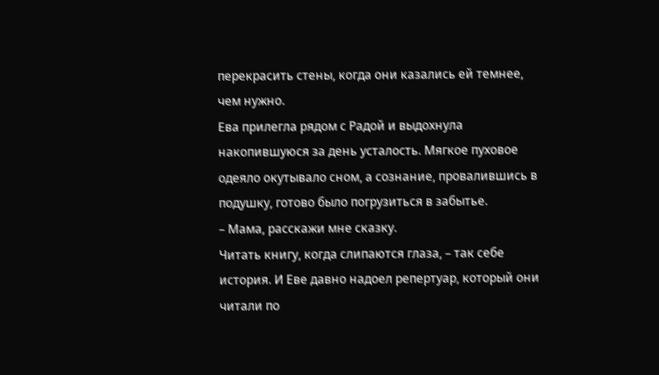перекрасить стены, когда они казались ей темнее, чем нужно.
Ева прилегла рядом с Радой и выдохнула накопившуюся за день усталость. Мягкое пуховое одеяло окутывало сном, а сознание, провалившись в подушку, готово было погрузиться в забытье.
– Мама, расскажи мне сказку.
Читать книгу, когда слипаются глаза, – так себе история. И Еве давно надоел репертуар, который они читали по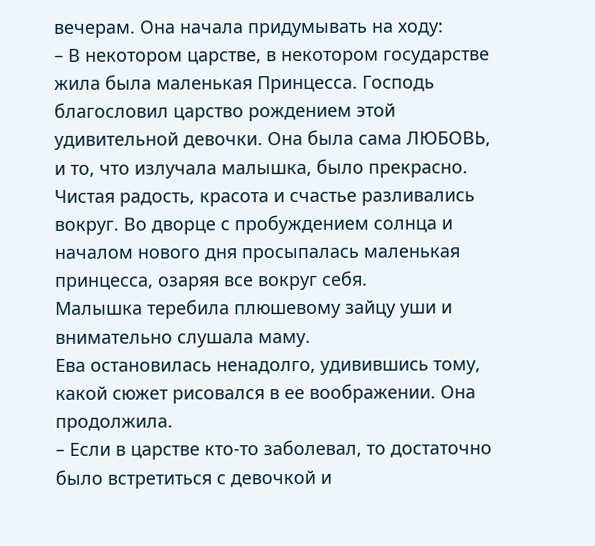вечерам. Она начала придумывать на ходу:
– В некотором царстве, в некотором государстве жила была маленькая Принцесса. Господь благословил царство рождением этой удивительной девочки. Она была сама ЛЮБОВЬ, и то, что излучала малышка, было прекрасно.
Чистая радость, красота и счастье разливались вокруг. Во дворце с пробуждением солнца и началом нового дня просыпалась маленькая принцесса, озаряя все вокруг себя.
Малышка теребила плюшевому зайцу уши и внимательно слушала маму.
Ева остановилась ненадолго, удивившись тому, какой сюжет рисовался в ее воображении. Она продолжила.
– Если в царстве кто-то заболевал, то достаточно было встретиться с девочкой и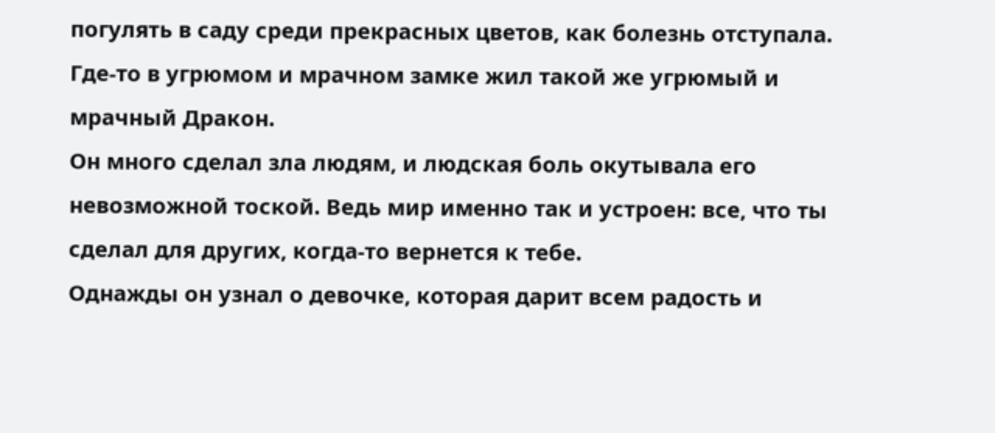погулять в саду среди прекрасных цветов, как болезнь отступала. Где-то в угрюмом и мрачном замке жил такой же угрюмый и мрачный Дракон.
Он много сделал зла людям, и людская боль окутывала его невозможной тоской. Ведь мир именно так и устроен: все, что ты сделал для других, когда-то вернется к тебе.
Однажды он узнал о девочке, которая дарит всем радость и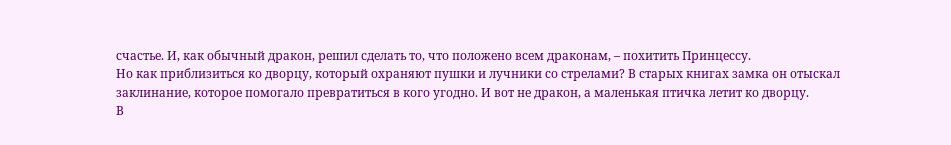счастье. И, как обычный дракон, решил сделать то, что положено всем драконам, – похитить Принцессу.
Но как приблизиться ко дворцу, который охраняют пушки и лучники со стрелами? В старых книгах замка он отыскал заклинание, которое помогало превратиться в кого угодно. И вот не дракон, а маленькая птичка летит ко дворцу.
В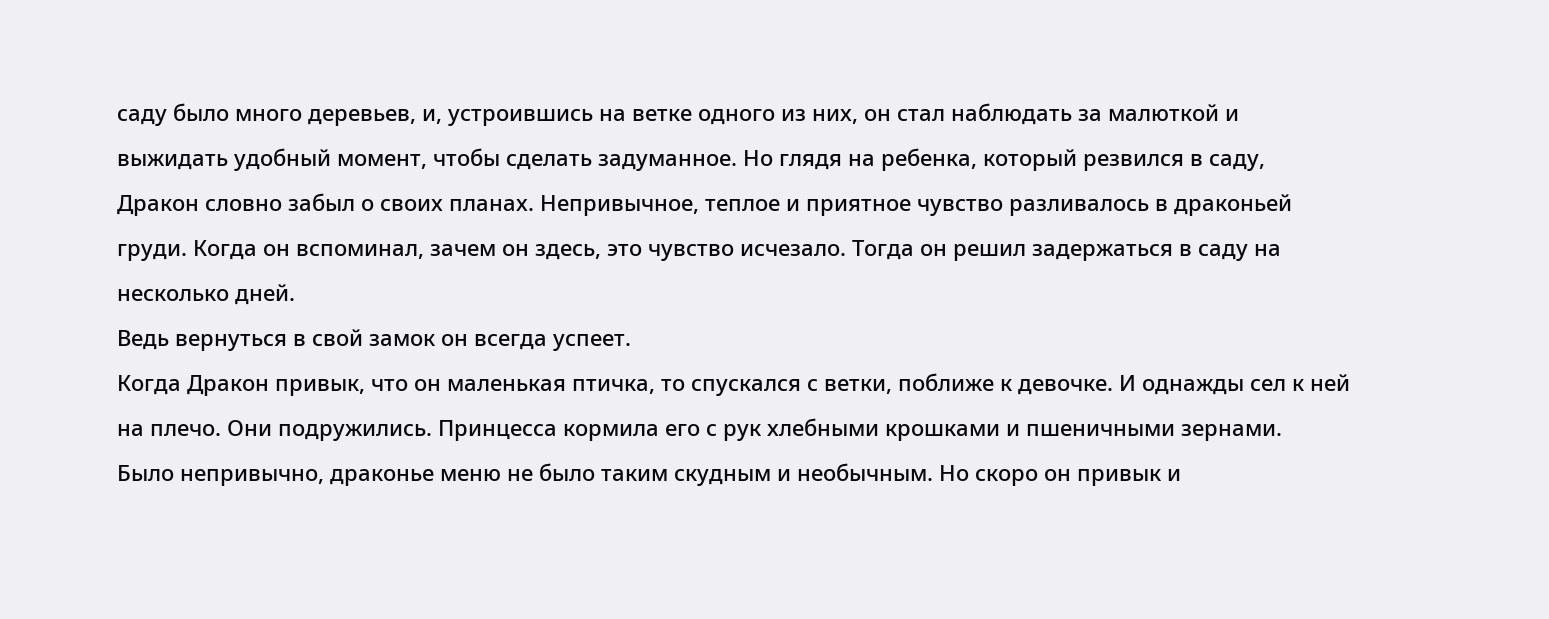саду было много деревьев, и, устроившись на ветке одного из них, он стал наблюдать за малюткой и выжидать удобный момент, чтобы сделать задуманное. Но глядя на ребенка, который резвился в саду, Дракон словно забыл о своих планах. Непривычное, теплое и приятное чувство разливалось в драконьей груди. Когда он вспоминал, зачем он здесь, это чувство исчезало. Тогда он решил задержаться в саду на несколько дней.
Ведь вернуться в свой замок он всегда успеет.
Когда Дракон привык, что он маленькая птичка, то спускался с ветки, поближе к девочке. И однажды сел к ней на плечо. Они подружились. Принцесса кормила его с рук хлебными крошками и пшеничными зернами.
Было непривычно, драконье меню не было таким скудным и необычным. Но скоро он привык и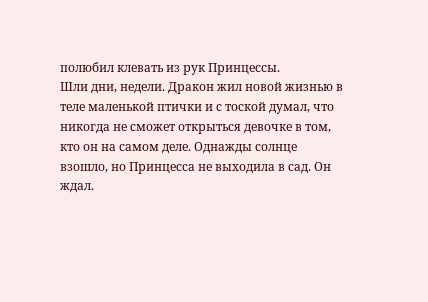полюбил клевать из рук Принцессы.
Шли дни, недели. Дракон жил новой жизнью в теле маленькой птички и с тоской думал, что никогда не сможет открыться девочке в том, кто он на самом деле. Однажды солнце взошло, но Принцесса не выходила в сад. Он ждал.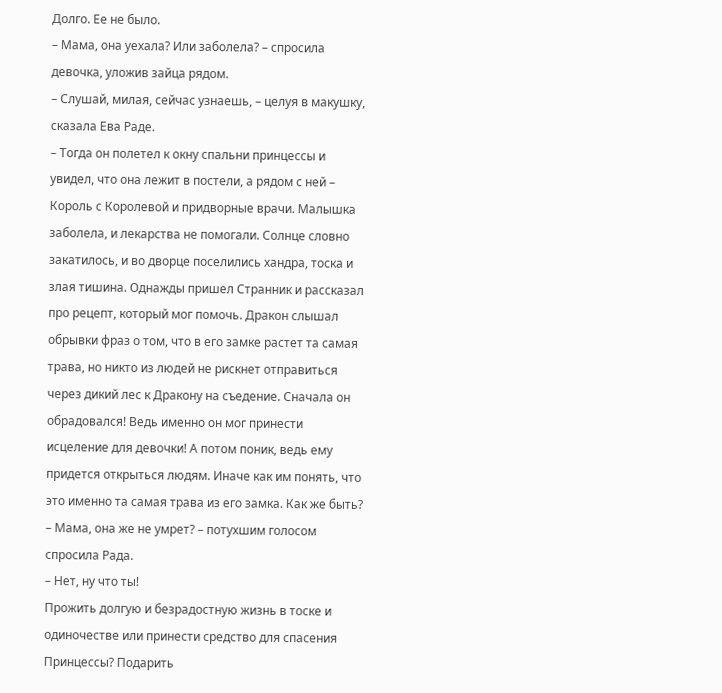Долго. Ее не было.
– Мама, она уехала? Или заболела? – спросила девочка, уложив зайца рядом.
– Слушай, милая, сейчас узнаешь, – целуя в макушку, сказала Ева Раде.
– Тогда он полетел к окну спальни принцессы и увидел, что она лежит в постели, а рядом с ней – Король с Королевой и придворные врачи. Малышка заболела, и лекарства не помогали. Солнце словно закатилось, и во дворце поселились хандра, тоска и злая тишина. Однажды пришел Странник и рассказал про рецепт, который мог помочь. Дракон слышал обрывки фраз о том, что в его замке растет та самая трава, но никто из людей не рискнет отправиться через дикий лес к Дракону на съедение. Сначала он обрадовался! Ведь именно он мог принести исцеление для девочки! А потом поник, ведь ему придется открыться людям. Иначе как им понять, что это именно та самая трава из его замка. Как же быть?
– Мама, она же не умрет? – потухшим голосом спросила Рада.
– Нет, ну что ты!
Прожить долгую и безрадостную жизнь в тоске и одиночестве или принести средство для спасения Принцессы? Подарить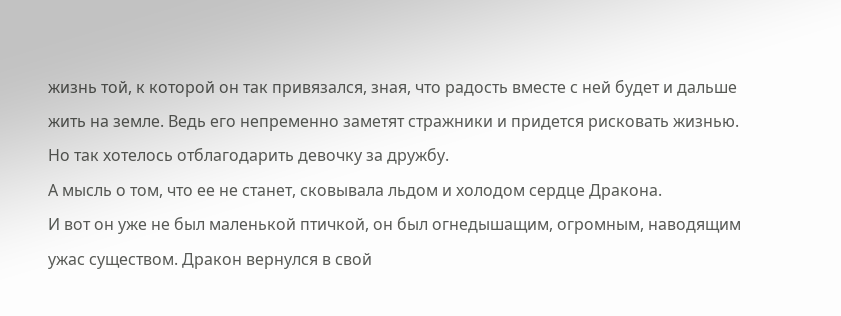жизнь той, к которой он так привязался, зная, что радость вместе с ней будет и дальше жить на земле. Ведь его непременно заметят стражники и придется рисковать жизнью. Но так хотелось отблагодарить девочку за дружбу.
А мысль о том, что ее не станет, сковывала льдом и холодом сердце Дракона.
И вот он уже не был маленькой птичкой, он был огнедышащим, огромным, наводящим ужас существом. Дракон вернулся в свой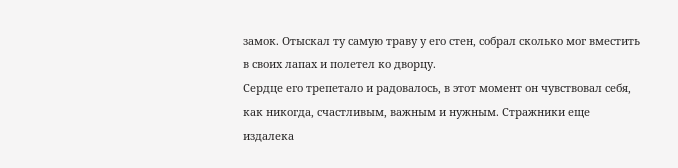замок. Отыскал ту самую траву у его стен, собрал сколько мог вместить в своих лапах и полетел ко дворцу.
Сердце его трепетало и радовалось, в этот момент он чувствовал себя, как никогда, счастливым, важным и нужным. Стражники еще издалека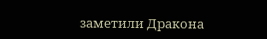заметили Дракона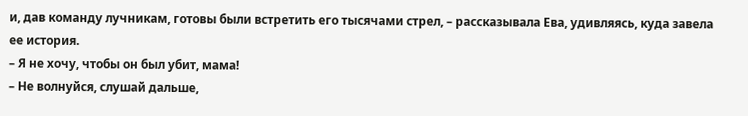и, дав команду лучникам, готовы были встретить его тысячами стрел, – рассказывала Ева, удивляясь, куда завела ее история.
– Я не хочу, чтобы он был убит, мама!
– Не волнуйся, слушай дальше,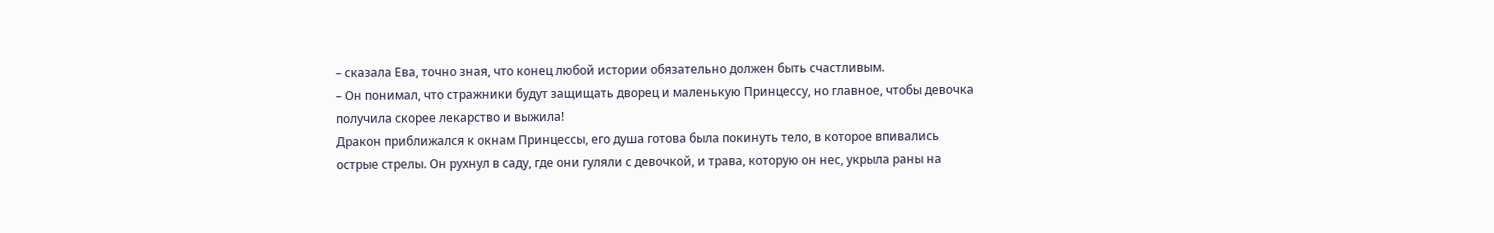– сказала Ева, точно зная, что конец любой истории обязательно должен быть счастливым.
– Он понимал, что стражники будут защищать дворец и маленькую Принцессу, но главное, чтобы девочка получила скорее лекарство и выжила!
Дракон приближался к окнам Принцессы, его душа готова была покинуть тело, в которое впивались острые стрелы. Он рухнул в саду, где они гуляли с девочкой, и трава, которую он нес, укрыла раны на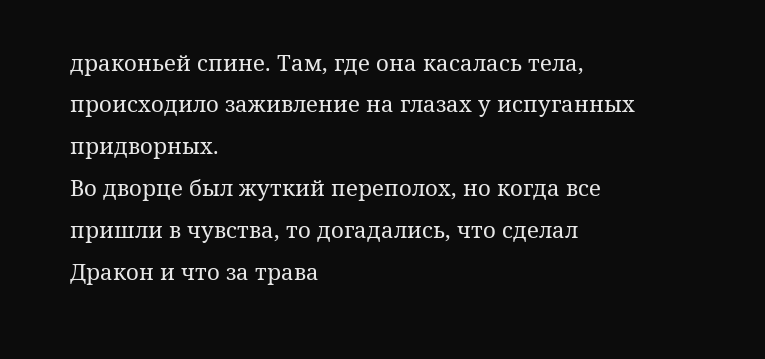драконьей спине. Там, где она касалась тела, происходило заживление на глазах у испуганных придворных.
Во дворце был жуткий переполох, но когда все пришли в чувства, то догадались, что сделал Дракон и что за трава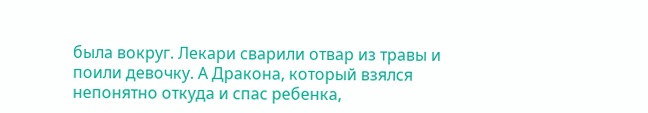была вокруг. Лекари сварили отвар из травы и поили девочку. А Дракона, который взялся непонятно откуда и спас ребенка,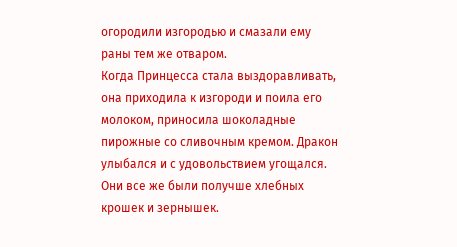огородили изгородью и смазали ему раны тем же отваром.
Когда Принцесса стала выздоравливать, она приходила к изгороди и поила его молоком, приносила шоколадные пирожные со сливочным кремом. Дракон улыбался и с удовольствием угощался. Они все же были получше хлебных крошек и зернышек.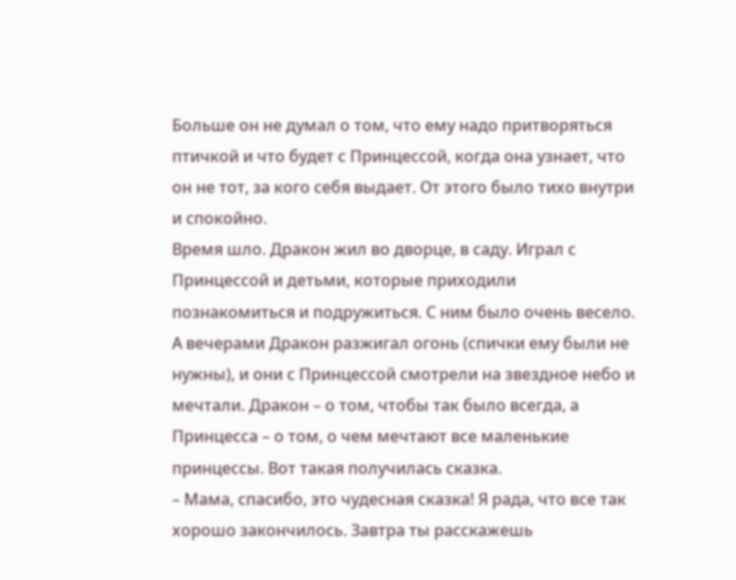Больше он не думал о том, что ему надо притворяться птичкой и что будет с Принцессой, когда она узнает, что он не тот, за кого себя выдает. От этого было тихо внутри и спокойно.
Время шло. Дракон жил во дворце, в саду. Играл с Принцессой и детьми, которые приходили познакомиться и подружиться. С ним было очень весело. А вечерами Дракон разжигал огонь (спички ему были не нужны), и они с Принцессой смотрели на звездное небо и мечтали. Дракон – о том, чтобы так было всегда, а Принцесса – о том, о чем мечтают все маленькие принцессы. Вот такая получилась сказка.
– Мама, спасибо, это чудесная сказка! Я рада, что все так хорошо закончилось. Завтра ты расскажешь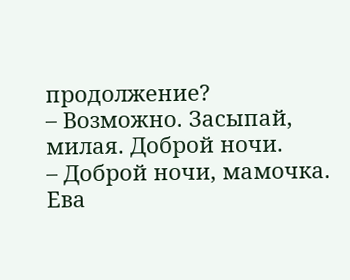продолжение?
– Возможно. Засыпай, милая. Доброй ночи.
– Доброй ночи, мамочка.
Ева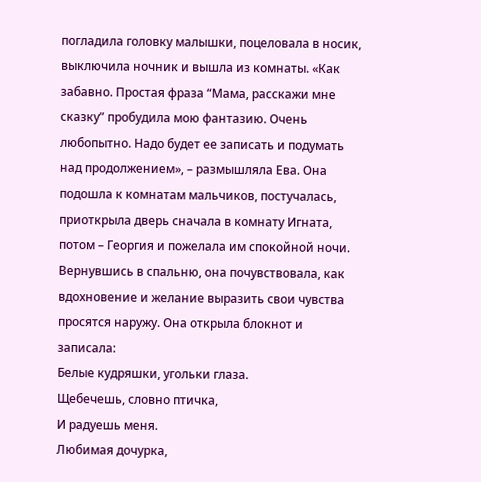погладила головку малышки, поцеловала в носик, выключила ночник и вышла из комнаты. «Как забавно. Простая фраза “Мама, расскажи мне сказку” пробудила мою фантазию. Очень любопытно. Надо будет ее записать и подумать над продолжением», – размышляла Ева. Она подошла к комнатам мальчиков, постучалась, приоткрыла дверь сначала в комнату Игната, потом – Георгия и пожелала им спокойной ночи.
Вернувшись в спальню, она почувствовала, как вдохновение и желание выразить свои чувства просятся наружу. Она открыла блокнот и записала:
Белые кудряшки, угольки глаза.
Щебечешь, словно птичка,
И радуешь меня.
Любимая дочурка,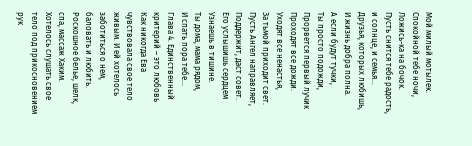Мой милый мотылек.
Спокойной тебе ночи,
Ложись-ка на бочок.
Пусть снится тебе радость, и солнце, и семья…
Друзья, которых любишь,
И жизнь добра полна.
А если будут тучки,
Ты просто подожди,
Прорвется первый лучик
Проходят все дожди.
Уходят все ненастья,
За тьмой приходит свет.
Пусть Ангел направляет,
Поддержит, даст совет.
Его услышишь сердцем
Узнаешь в тишине.
Ты дома, мама рядом,
И спать пора тебе…
Глава 4. Единственный критерий – это любовь
Как никогда Ева чувствовала свое тело живым. И ей хотелось заботиться о нем, баловать и любить. Роскошное белье, шелк, спа, массаж Хаким. Хотелось слушать свое тело под прикосновением рук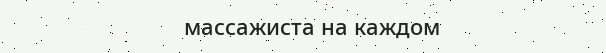массажиста на каждом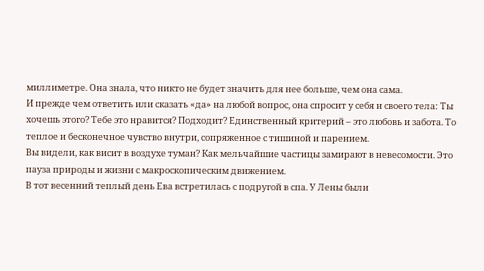миллиметре. Она знала, что никто не будет значить для нее больше, чем она сама.
И прежде чем ответить или сказать «да» на любой вопрос, она спросит у себя и своего тела: Ты хочешь этого? Тебе это нравится? Подходит? Единственный критерий – это любовь и забота. То теплое и бесконечное чувство внутри, сопряженное с тишиной и парением.
Вы видели, как висит в воздухе туман? Как мельчайшие частицы замирают в невесомости. Это пауза природы и жизни с макроскопическим движением.
В тот весенний теплый день Ева встретилась с подругой в спа. У Лены были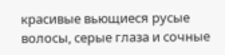красивые вьющиеся русые волосы, серые глаза и сочные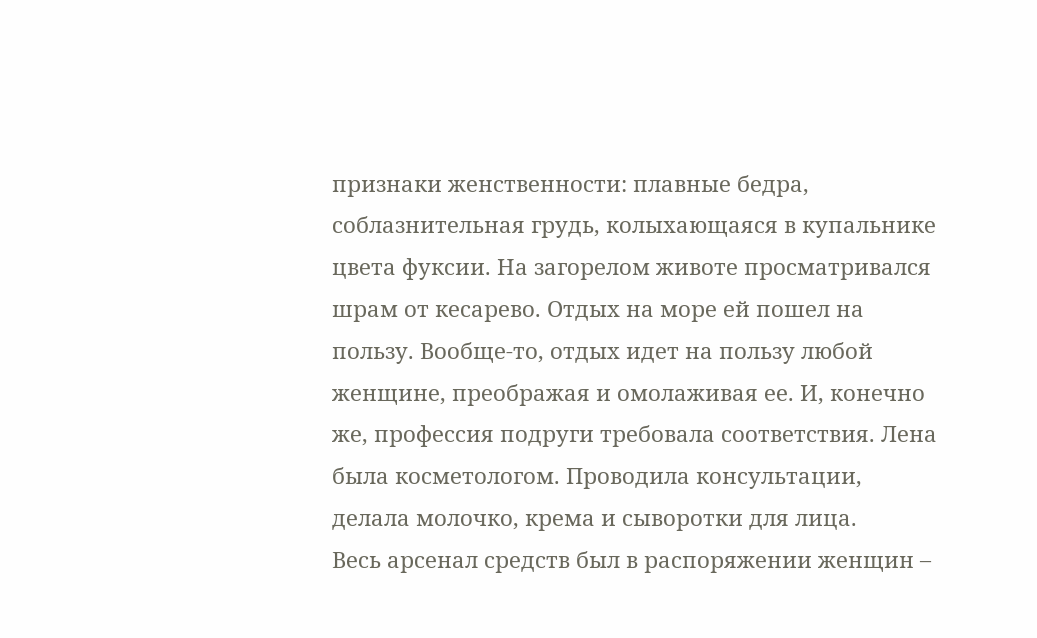признаки женственности: плавные бедра, соблазнительная грудь, колыхающаяся в купальнике цвета фуксии. На загорелом животе просматривался шрам от кесарево. Отдых на море ей пошел на пользу. Вообще-то, отдых идет на пользу любой женщине, преображая и омолаживая ее. И, конечно же, профессия подруги требовала соответствия. Лена была косметологом. Проводила консультации, делала молочко, крема и сыворотки для лица.
Весь арсенал средств был в распоряжении женщин –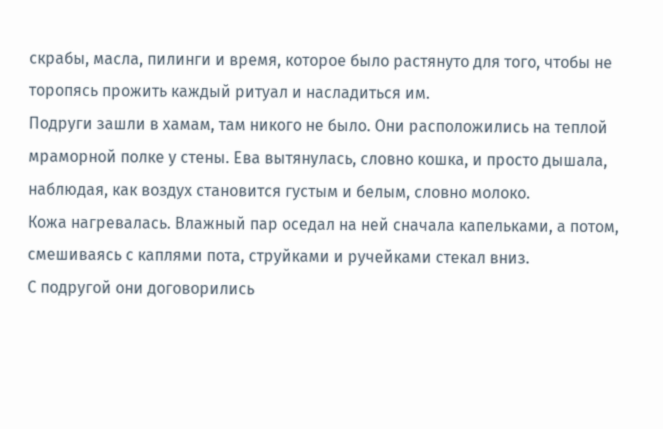скрабы, масла, пилинги и время, которое было растянуто для того, чтобы не торопясь прожить каждый ритуал и насладиться им.
Подруги зашли в хамам, там никого не было. Они расположились на теплой мраморной полке у стены. Ева вытянулась, словно кошка, и просто дышала, наблюдая, как воздух становится густым и белым, словно молоко.
Кожа нагревалась. Влажный пар оседал на ней сначала капельками, а потом, смешиваясь с каплями пота, струйками и ручейками стекал вниз.
С подругой они договорились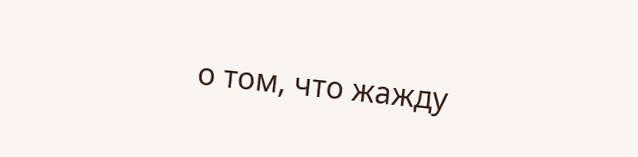о том, что жажду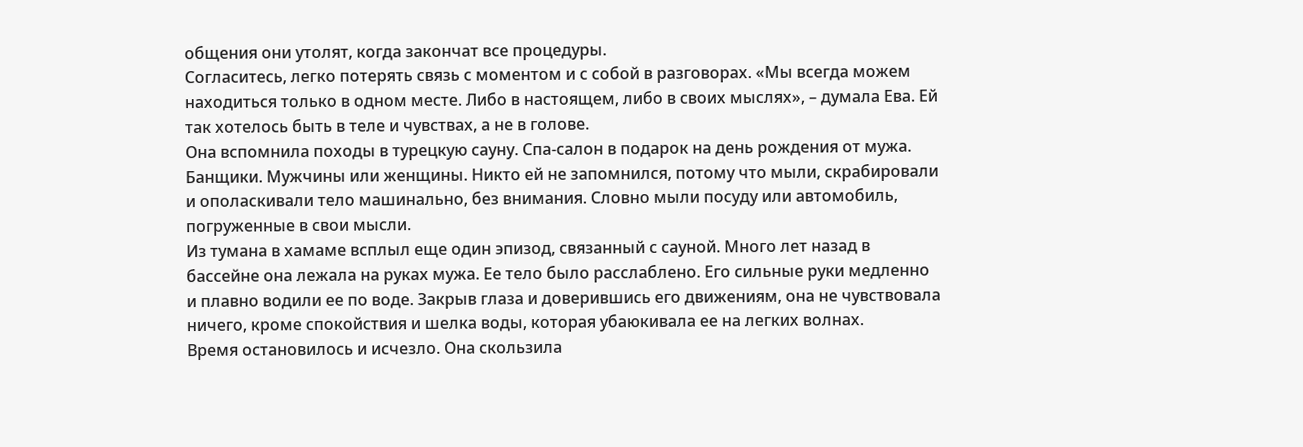общения они утолят, когда закончат все процедуры.
Согласитесь, легко потерять связь с моментом и с собой в разговорах. «Мы всегда можем находиться только в одном месте. Либо в настоящем, либо в своих мыслях», – думала Ева. Ей так хотелось быть в теле и чувствах, а не в голове.
Она вспомнила походы в турецкую сауну. Спа-салон в подарок на день рождения от мужа. Банщики. Мужчины или женщины. Никто ей не запомнился, потому что мыли, скрабировали и ополаскивали тело машинально, без внимания. Словно мыли посуду или автомобиль, погруженные в свои мысли.
Из тумана в хамаме всплыл еще один эпизод, связанный с сауной. Много лет назад в бассейне она лежала на руках мужа. Ее тело было расслаблено. Его сильные руки медленно и плавно водили ее по воде. Закрыв глаза и доверившись его движениям, она не чувствовала ничего, кроме спокойствия и шелка воды, которая убаюкивала ее на легких волнах.
Время остановилось и исчезло. Она скользила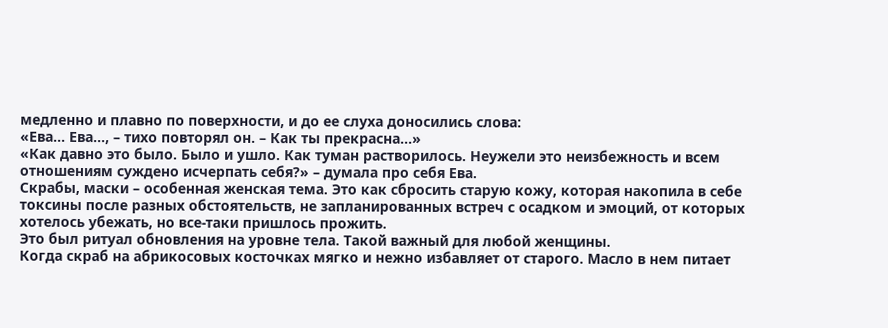медленно и плавно по поверхности, и до ее слуха доносились слова:
«Ева… Ева…, – тихо повторял он. – Как ты прекрасна…»
«Как давно это было. Было и ушло. Как туман растворилось. Неужели это неизбежность и всем отношениям суждено исчерпать себя?» – думала про себя Ева.
Скрабы, маски – особенная женская тема. Это как сбросить старую кожу, которая накопила в себе токсины после разных обстоятельств, не запланированных встреч с осадком и эмоций, от которых хотелось убежать, но все-таки пришлось прожить.
Это был ритуал обновления на уровне тела. Такой важный для любой женщины.
Когда скраб на абрикосовых косточках мягко и нежно избавляет от старого. Масло в нем питает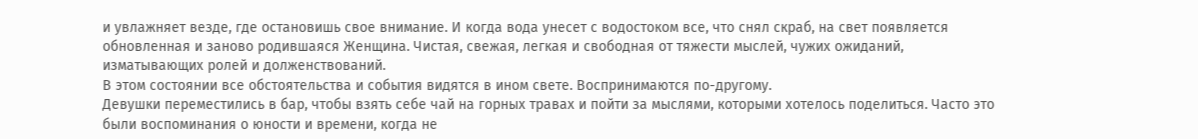и увлажняет везде, где остановишь свое внимание. И когда вода унесет с водостоком все, что снял скраб, на свет появляется обновленная и заново родившаяся Женщина. Чистая, свежая, легкая и свободная от тяжести мыслей, чужих ожиданий, изматывающих ролей и долженствований.
В этом состоянии все обстоятельства и события видятся в ином свете. Воспринимаются по-другому.
Девушки переместились в бар, чтобы взять себе чай на горных травах и пойти за мыслями, которыми хотелось поделиться. Часто это были воспоминания о юности и времени, когда не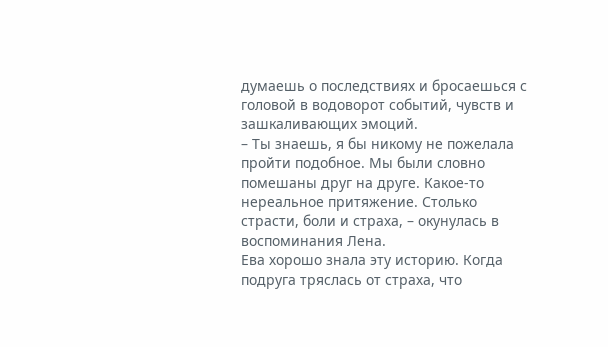думаешь о последствиях и бросаешься с головой в водоворот событий, чувств и зашкаливающих эмоций.
– Ты знаешь, я бы никому не пожелала пройти подобное. Мы были словно помешаны друг на друге. Какое-то нереальное притяжение. Столько страсти, боли и страха, – окунулась в воспоминания Лена.
Ева хорошо знала эту историю. Когда подруга тряслась от страха, что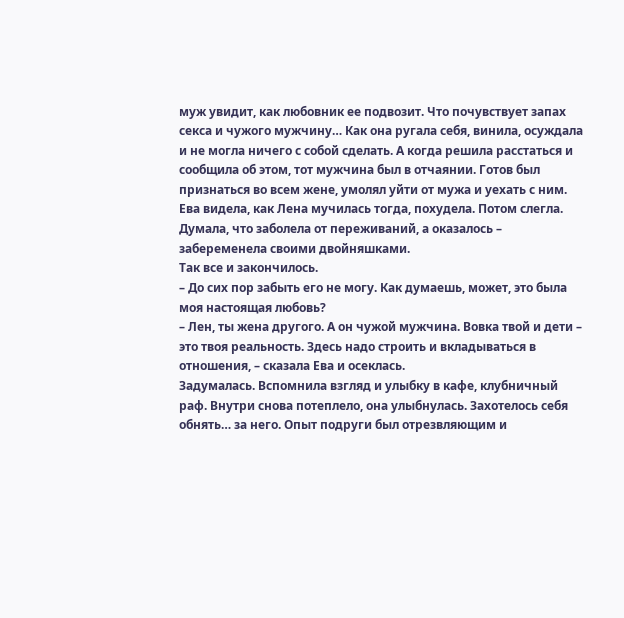муж увидит, как любовник ее подвозит. Что почувствует запах секса и чужого мужчину… Как она ругала себя, винила, осуждала и не могла ничего с собой сделать. А когда решила расстаться и сообщила об этом, тот мужчина был в отчаянии. Готов был признаться во всем жене, умолял уйти от мужа и уехать с ним.
Ева видела, как Лена мучилась тогда, похудела. Потом слегла. Думала, что заболела от переживаний, а оказалось – забеременела своими двойняшками.
Так все и закончилось.
– До сих пор забыть его не могу. Как думаешь, может, это была моя настоящая любовь?
– Лен, ты жена другого. А он чужой мужчина. Вовка твой и дети – это твоя реальность. Здесь надо строить и вкладываться в отношения, – сказала Ева и осеклась.
Задумалась. Вспомнила взгляд и улыбку в кафе, клубничный раф. Внутри снова потеплело, она улыбнулась. Захотелось себя обнять… за него. Опыт подруги был отрезвляющим и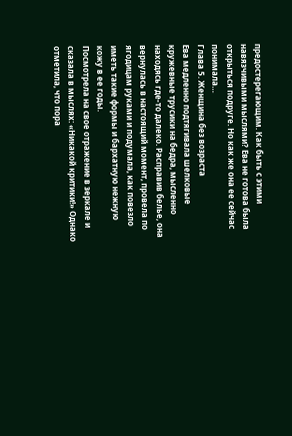предостерегающим. Как быть с этими навязчивыми мыслями? Ева не готова была открыться подруге. Но как же она ее сейчас понимала…
Глава 5. Женщина без возраста
Ева медленно подтягивала шелковые кружевные трусики на бедра, мысленно находясь где-то далеко. Расправив белье, она вернулась в настоящий момент, провела по ягодицам руками и подумала, как повезло иметь такие формы и бархатную нежную кожу в ее годы.
Посмотрела на свое отражение в зеркале и сказала в мыслях: «Никакой критики!» Однако отметила, что пора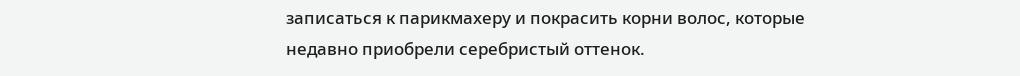записаться к парикмахеру и покрасить корни волос, которые недавно приобрели серебристый оттенок.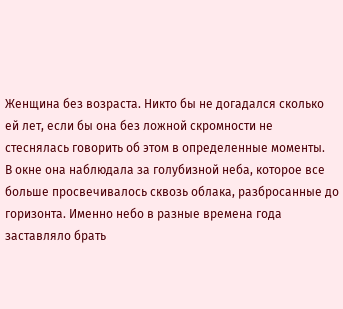Женщина без возраста. Никто бы не догадался сколько ей лет, если бы она без ложной скромности не стеснялась говорить об этом в определенные моменты.
В окне она наблюдала за голубизной неба, которое все больше просвечивалось сквозь облака, разбросанные до горизонта. Именно небо в разные времена года заставляло брать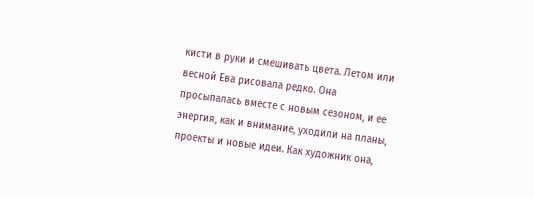кисти в руки и смешивать цвета. Летом или весной Ева рисовала редко. Она просыпалась вместе с новым сезоном, и ее энергия, как и внимание, уходили на планы, проекты и новые идеи. Как художник она,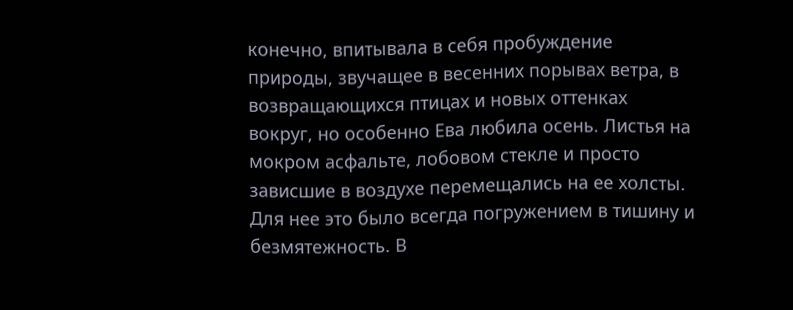конечно, впитывала в себя пробуждение природы, звучащее в весенних порывах ветра, в возвращающихся птицах и новых оттенках вокруг, но особенно Ева любила осень. Листья на мокром асфальте, лобовом стекле и просто зависшие в воздухе перемещались на ее холсты.
Для нее это было всегда погружением в тишину и безмятежность. В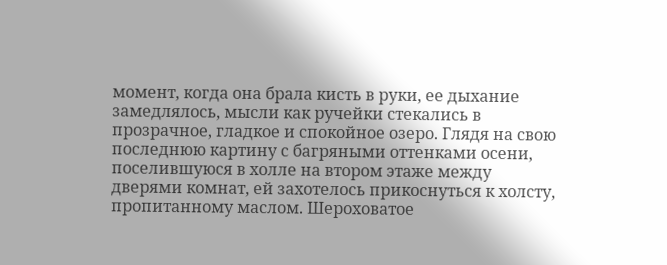момент, когда она брала кисть в руки, ее дыхание замедлялось, мысли как ручейки стекались в прозрачное, гладкое и спокойное озеро. Глядя на свою последнюю картину с багряными оттенками осени, поселившуюся в холле на втором этаже между дверями комнат, ей захотелось прикоснуться к холсту, пропитанному маслом. Шероховатое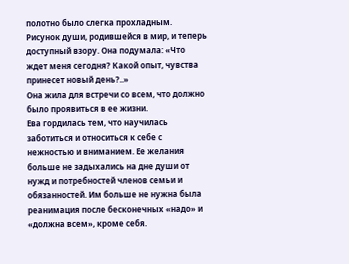полотно было слегка прохладным. Рисунок души, родившейся в мир, и теперь доступный взору. Она подумала: «Что ждет меня сегодня? Какой опыт, чувства принесет новый день?..»
Она жила для встречи со всем, что должно было проявиться в ее жизни.
Ева гордилась тем, что научилась заботиться и относиться к себе с нежностью и вниманием. Ее желания больше не задыхались на дне души от нужд и потребностей членов семьи и обязанностей. Им больше не нужна была реанимация после бесконечных «надо» и «должна всем», кроме себя.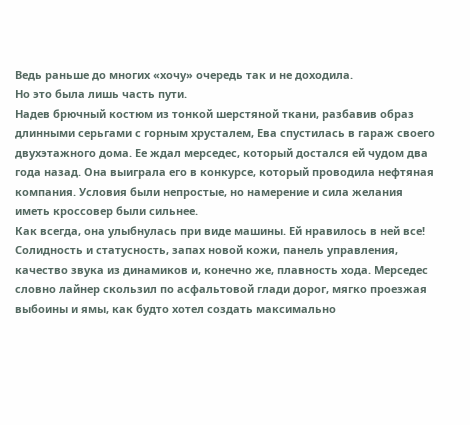Ведь раньше до многих «хочу» очередь так и не доходила.
Но это была лишь часть пути.
Надев брючный костюм из тонкой шерстяной ткани, разбавив образ длинными серьгами с горным хрусталем, Ева спустилась в гараж своего двухэтажного дома. Ее ждал мерседес, который достался ей чудом два года назад. Она выиграла его в конкурсе, который проводила нефтяная компания. Условия были непростые, но намерение и сила желания иметь кроссовер были сильнее.
Как всегда, она улыбнулась при виде машины. Ей нравилось в ней все! Солидность и статусность, запах новой кожи, панель управления, качество звука из динамиков и, конечно же, плавность хода. Мерседес словно лайнер скользил по асфальтовой глади дорог, мягко проезжая выбоины и ямы, как будто хотел создать максимально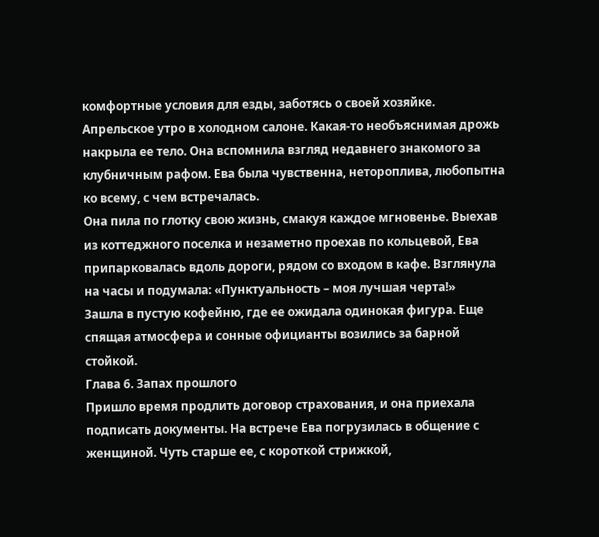комфортные условия для езды, заботясь о своей хозяйке.
Апрельское утро в холодном салоне. Какая-то необъяснимая дрожь накрыла ее тело. Она вспомнила взгляд недавнего знакомого за клубничным рафом. Ева была чувственна, нетороплива, любопытна ко всему, с чем встречалась.
Она пила по глотку свою жизнь, смакуя каждое мгновенье. Выехав из коттеджного поселка и незаметно проехав по кольцевой, Ева припарковалась вдоль дороги, рядом со входом в кафе. Взглянула на часы и подумала: «Пунктуальность – моя лучшая черта!»
Зашла в пустую кофейню, где ее ожидала одинокая фигура. Еще спящая атмосфера и сонные официанты возились за барной стойкой.
Глава 6. Запах прошлого
Пришло время продлить договор страхования, и она приехала подписать документы. На встрече Ева погрузилась в общение с женщиной. Чуть старше ее, с короткой стрижкой,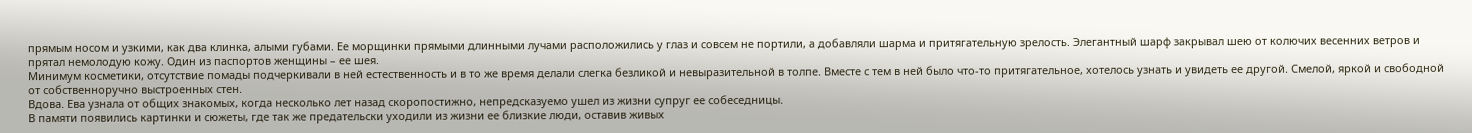прямым носом и узкими, как два клинка, алыми губами. Ее морщинки прямыми длинными лучами расположились у глаз и совсем не портили, а добавляли шарма и притягательную зрелость. Элегантный шарф закрывал шею от колючих весенних ветров и прятал немолодую кожу. Один из паспортов женщины – ее шея.
Минимум косметики, отсутствие помады подчеркивали в ней естественность и в то же время делали слегка безликой и невыразительной в толпе. Вместе с тем в ней было что-то притягательное, хотелось узнать и увидеть ее другой. Смелой, яркой и свободной от собственноручно выстроенных стен.
Вдова. Ева узнала от общих знакомых, когда несколько лет назад скоропостижно, непредсказуемо ушел из жизни супруг ее собеседницы.
В памяти появились картинки и сюжеты, где так же предательски уходили из жизни ее близкие люди, оставив живых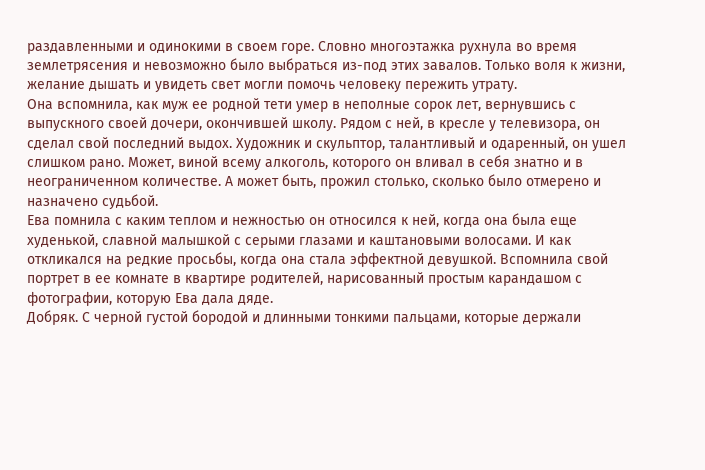раздавленными и одинокими в своем горе. Словно многоэтажка рухнула во время землетрясения и невозможно было выбраться из-под этих завалов. Только воля к жизни, желание дышать и увидеть свет могли помочь человеку пережить утрату.
Она вспомнила, как муж ее родной тети умер в неполные сорок лет, вернувшись с выпускного своей дочери, окончившей школу. Рядом с ней, в кресле у телевизора, он сделал свой последний выдох. Художник и скульптор, талантливый и одаренный, он ушел слишком рано. Может, виной всему алкоголь, которого он вливал в себя знатно и в неограниченном количестве. А может быть, прожил столько, сколько было отмерено и назначено судьбой.
Ева помнила с каким теплом и нежностью он относился к ней, когда она была еще худенькой, славной малышкой с серыми глазами и каштановыми волосами. И как откликался на редкие просьбы, когда она стала эффектной девушкой. Вспомнила свой портрет в ее комнате в квартире родителей, нарисованный простым карандашом с фотографии, которую Ева дала дяде.
Добряк. С черной густой бородой и длинными тонкими пальцами, которые держали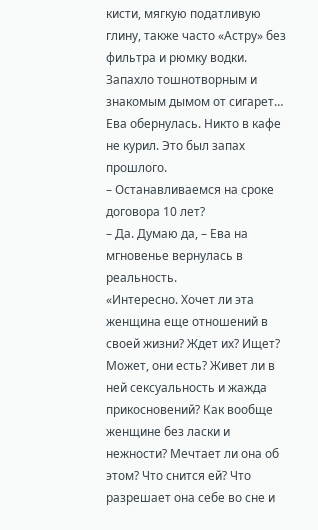кисти, мягкую податливую глину, также часто «Астру» без фильтра и рюмку водки.
Запахло тошнотворным и знакомым дымом от сигарет… Ева обернулась. Никто в кафе не курил. Это был запах прошлого.
– Останавливаемся на сроке договора 10 лет?
– Да. Думаю да, – Ева на мгновенье вернулась в реальность.
«Интересно. Хочет ли эта женщина еще отношений в своей жизни? Ждет их? Ищет? Может, они есть? Живет ли в ней сексуальность и жажда прикосновений? Как вообще женщине без ласки и нежности? Мечтает ли она об этом? Что снится ей? Что разрешает она себе во сне и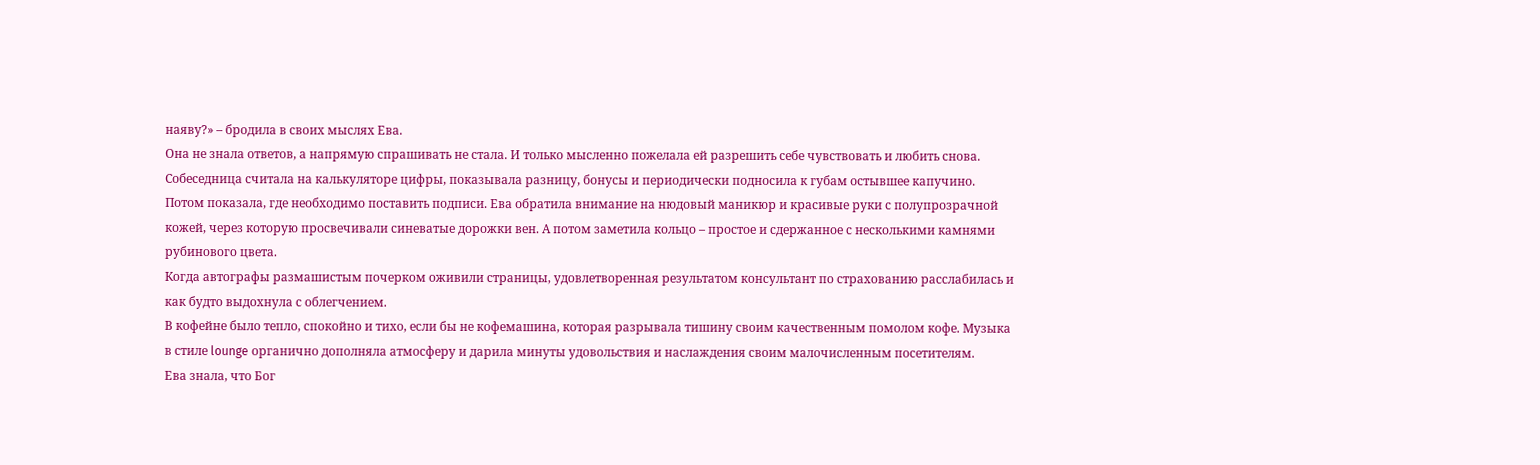наяву?» – бродила в своих мыслях Ева.
Она не знала ответов, а напрямую спрашивать не стала. И только мысленно пожелала ей разрешить себе чувствовать и любить снова.
Собеседница считала на калькуляторе цифры, показывала разницу, бонусы и периодически подносила к губам остывшее капучино. Потом показала, где необходимо поставить подписи. Ева обратила внимание на нюдовый маникюр и красивые руки с полупрозрачной кожей, через которую просвечивали синеватые дорожки вен. А потом заметила кольцо – простое и сдержанное с несколькими камнями рубинового цвета.
Когда автографы размашистым почерком оживили страницы, удовлетворенная результатом консультант по страхованию расслабилась и как будто выдохнула с облегчением.
В кофейне было тепло, спокойно и тихо, если бы не кофемашина, которая разрывала тишину своим качественным помолом кофе. Музыка в стиле lounge органично дополняла атмосферу и дарила минуты удовольствия и наслаждения своим малочисленным посетителям.
Ева знала, что Бог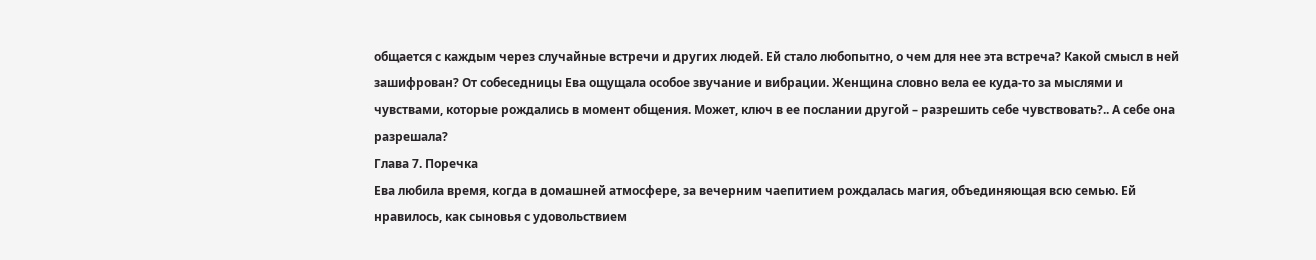общается с каждым через случайные встречи и других людей. Ей стало любопытно, о чем для нее эта встреча? Какой смысл в ней зашифрован? От собеседницы Ева ощущала особое звучание и вибрации. Женщина словно вела ее куда-то за мыслями и чувствами, которые рождались в момент общения. Может, ключ в ее послании другой – разрешить себе чувствовать?.. А себе она разрешала?
Глава 7. Поречка
Ева любила время, когда в домашней атмосфере, за вечерним чаепитием рождалась магия, объединяющая всю семью. Ей нравилось, как сыновья с удовольствием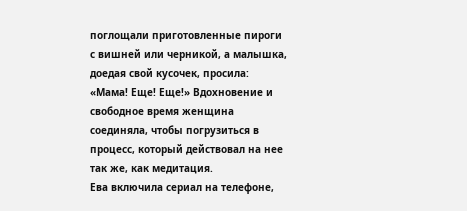поглощали приготовленные пироги с вишней или черникой, а малышка, доедая свой кусочек, просила: «Мама! Еще! Еще!» Вдохновение и свободное время женщина соединяла, чтобы погрузиться в процесс, который действовал на нее так же, как медитация.
Ева включила сериал на телефоне,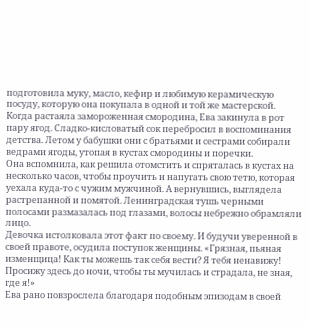подготовила муку, масло, кефир и любимую керамическую посуду, которую она покупала в одной и той же мастерской.
Когда растаяла замороженная смородина, Ева закинула в рот пару ягод. Сладко-кисловатый сок перебросил в воспоминания детства. Летом у бабушки они с братьями и сестрами собирали ведрами ягоды, утопая в кустах смородины и поречки.
Она вспомнила, как решила отомстить и спряталась в кустах на несколько часов, чтобы проучить и напугать свою тетю, которая уехала куда-то с чужим мужчиной. А вернувшись, выглядела растрепанной и помятой. Ленинградская тушь черными полосами размазалась под глазами, волосы небрежно обрамляли лицо.
Девочка истолковала этот факт по своему. И будучи уверенной в своей правоте, осудила поступок женщины. «Грязная, пьяная изменщица! Как ты можешь так себя вести? Я тебя ненавижу! Просижу здесь до ночи, чтобы ты мучилась и страдала, не зная, где я!»
Ева рано повзрослела благодаря подобным эпизодам в своей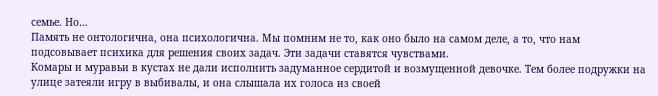семье. Но…
Память не онтологична, она психологична. Мы помним не то, как оно было на самом деле, а то, что нам подсовывает психика для решения своих задач. Эти задачи ставятся чувствами.
Комары и муравьи в кустах не дали исполнить задуманное сердитой и возмущенной девочке. Тем более подружки на улице затеяли игру в выбивалы, и она слышала их голоса из своей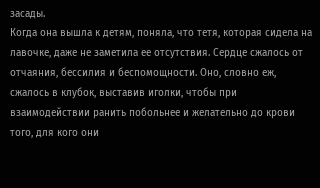засады.
Когда она вышла к детям, поняла, что тетя, которая сидела на лавочке, даже не заметила ее отсутствия. Сердце сжалось от отчаяния, бессилия и беспомощности. Оно, словно еж, сжалось в клубок, выставив иголки, чтобы при взаимодействии ранить побольнее и желательно до крови того, для кого они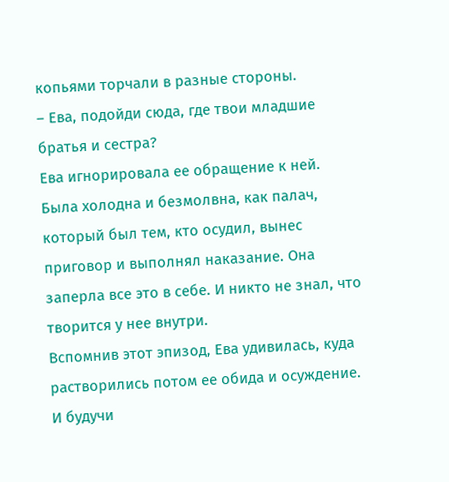копьями торчали в разные стороны.
– Ева, подойди сюда, где твои младшие братья и сестра?
Ева игнорировала ее обращение к ней. Была холодна и безмолвна, как палач, который был тем, кто осудил, вынес приговор и выполнял наказание. Она заперла все это в себе. И никто не знал, что творится у нее внутри.
Вспомнив этот эпизод, Ева удивилась, куда растворились потом ее обида и осуждение.
И будучи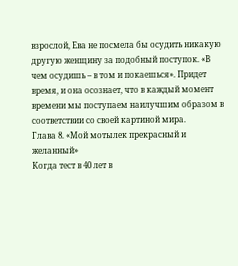взрослой, Ева не посмела бы осудить никакую другую женщину за подобный поступок. «В чем осудишь – в том и покаешься». Придет время, и она осознает, что в каждый момент времени мы поступаем наилучшим образом в соответствии со своей картиной мира.
Глава 8. «Мой мотылек прекрасный и желанный»
Когда тест в 40 лет в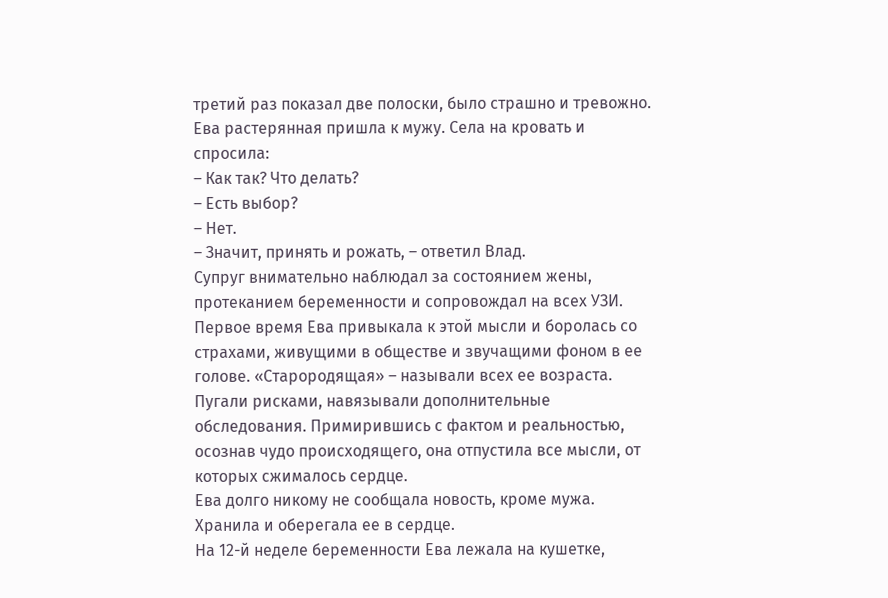третий раз показал две полоски, было страшно и тревожно. Ева растерянная пришла к мужу. Села на кровать и спросила:
– Как так? Что делать?
– Есть выбор?
– Нет.
– Значит, принять и рожать, – ответил Влад.
Супруг внимательно наблюдал за состоянием жены, протеканием беременности и сопровождал на всех УЗИ.
Первое время Ева привыкала к этой мысли и боролась со страхами, живущими в обществе и звучащими фоном в ее голове. «Старородящая» – называли всех ее возраста. Пугали рисками, навязывали дополнительные обследования. Примирившись с фактом и реальностью, осознав чудо происходящего, она отпустила все мысли, от которых сжималось сердце.
Ева долго никому не сообщала новость, кроме мужа. Хранила и оберегала ее в сердце.
На 12-й неделе беременности Ева лежала на кушетке,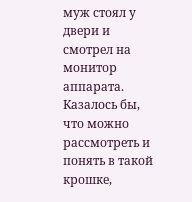муж стоял у двери и смотрел на монитор аппарата. Казалось бы, что можно рассмотреть и понять в такой крошке,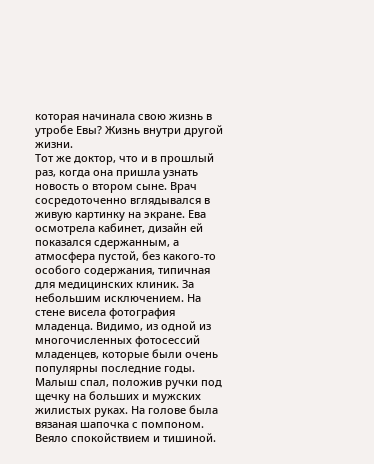которая начинала свою жизнь в утробе Евы? Жизнь внутри другой жизни.
Тот же доктор, что и в прошлый раз, когда она пришла узнать новость о втором сыне. Врач сосредоточенно вглядывался в живую картинку на экране. Ева осмотрела кабинет, дизайн ей показался сдержанным, а атмосфера пустой, без какого-то особого содержания, типичная для медицинских клиник. За небольшим исключением. На стене висела фотография младенца. Видимо, из одной из многочисленных фотосессий младенцев, которые были очень популярны последние годы. Малыш спал, положив ручки под щечку на больших и мужских жилистых руках. На голове была вязаная шапочка с помпоном. Веяло спокойствием и тишиной.